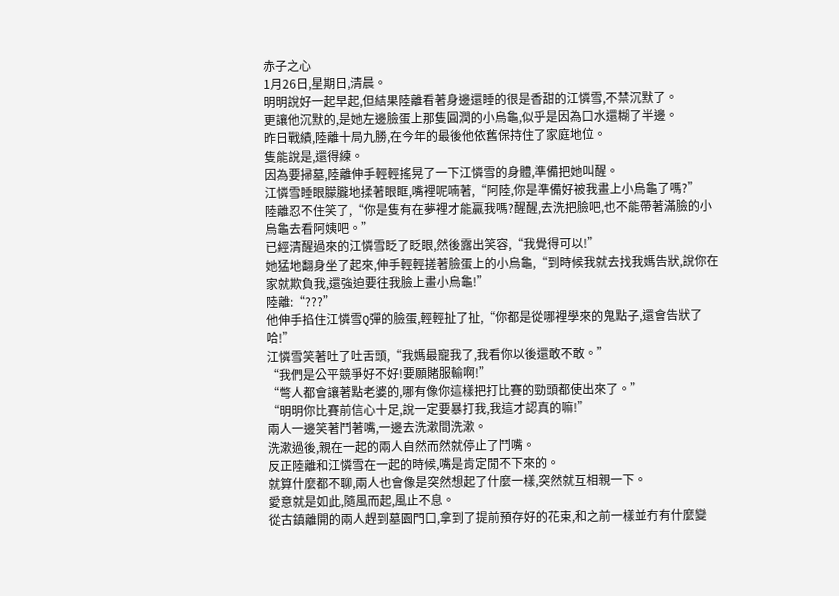赤子之心
1月26日,星期日,清晨。
明明說好一起早起,但結果陸離看著身邊還睡的很是香甜的江憐雪,不禁沉默了。
更讓他沉默的,是她左邊臉蛋上那隻圓潤的小烏龜,似乎是因為口水還糊了半邊。
昨日戰績,陸離十局九勝,在今年的最後他依舊保持住了家庭地位。
隻能說是,還得練。
因為要掃墓,陸離伸手輕輕搖晃了一下江憐雪的身體,準備把她叫醒。
江憐雪睡眼朦朧地揉著眼眶,嘴裡呢喃著,“阿陸,你是準備好被我畫上小烏龜了嗎?”
陸離忍不住笑了,“你是隻有在夢裡才能贏我嗎?醒醒,去洗把臉吧,也不能帶著滿臉的小烏龜去看阿姨吧。”
已經清醒過來的江憐雪眨了眨眼,然後露出笑容,“我覺得可以!”
她猛地翻身坐了起來,伸手輕輕搓著臉蛋上的小烏龜,“到時候我就去找我媽告狀,說你在家就欺負我,還強迫要往我臉上畫小烏龜!”
陸離:“???”
他伸手掐住江憐雪Q彈的臉蛋,輕輕扯了扯,“你都是從哪裡學來的鬼點子,還會告狀了哈!”
江憐雪笑著吐了吐舌頭,“我媽最寵我了,我看你以後還敢不敢。”
“我們是公平競爭好不好!要願賭服輸啊!”
“彆人都會讓著點老婆的,哪有像你這樣把打比賽的勁頭都使出來了。”
“明明你比賽前信心十足,說一定要暴打我,我這才認真的嘛!”
兩人一邊笑著鬥著嘴,一邊去洗漱間洗漱。
洗漱過後,親在一起的兩人自然而然就停止了鬥嘴。
反正陸離和江憐雪在一起的時候,嘴是肯定閒不下來的。
就算什麼都不聊,兩人也會像是突然想起了什麼一樣,突然就互相親一下。
愛意就是如此,隨風而起,風止不息。
從古鎮離開的兩人趕到墓園門口,拿到了提前預存好的花束,和之前一樣並冇有什麼變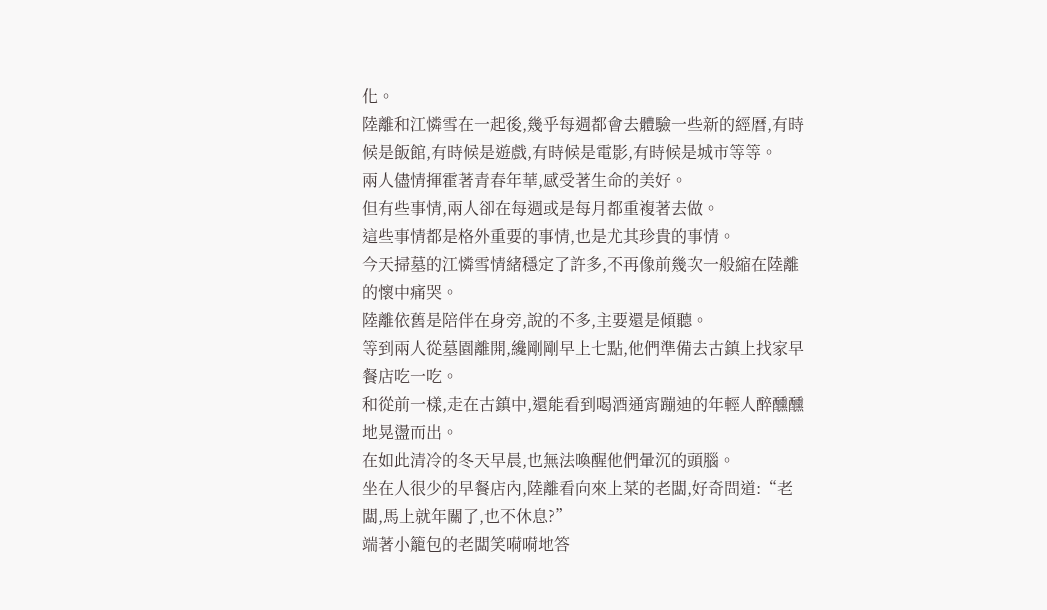化。
陸離和江憐雪在一起後,幾乎每週都會去體驗一些新的經曆,有時候是飯館,有時候是遊戲,有時候是電影,有時候是城市等等。
兩人儘情揮霍著青春年華,感受著生命的美好。
但有些事情,兩人卻在每週或是每月都重複著去做。
這些事情都是格外重要的事情,也是尤其珍貴的事情。
今天掃墓的江憐雪情緒穩定了許多,不再像前幾次一般縮在陸離的懷中痛哭。
陸離依舊是陪伴在身旁,說的不多,主要還是傾聽。
等到兩人從墓園離開,纔剛剛早上七點,他們準備去古鎮上找家早餐店吃一吃。
和從前一樣,走在古鎮中,還能看到喝酒通宵蹦迪的年輕人醉醺醺地晃盪而出。
在如此清冷的冬天早晨,也無法喚醒他們暈沉的頭腦。
坐在人很少的早餐店內,陸離看向來上菜的老闆,好奇問道:“老闆,馬上就年關了,也不休息?”
端著小籠包的老闆笑嗬嗬地答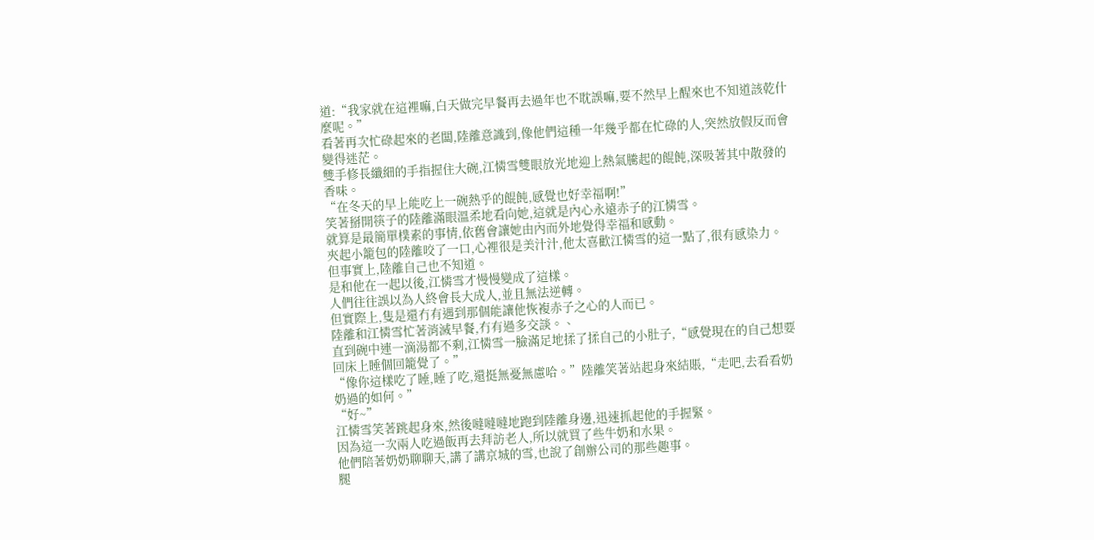道:“我家就在這裡嘛,白天做完早餐再去過年也不耽誤嘛,要不然早上醒來也不知道該乾什麼呢。”
看著再次忙碌起來的老闆,陸離意識到,像他們這種一年幾乎都在忙碌的人,突然放假反而會變得迷茫。
雙手修長纖細的手指握住大碗,江憐雪雙眼放光地迎上熱氣騰起的餛飩,深吸著其中散發的香味。
“在冬天的早上能吃上一碗熱乎的餛飩,感覺也好幸福啊!”
笑著掰開筷子的陸離滿眼溫柔地看向她,這就是內心永遠赤子的江憐雪。
就算是最簡單樸素的事情,依舊會讓她由內而外地覺得幸福和感動。
夾起小籠包的陸離咬了一口,心裡很是美汁汁,他太喜歡江憐雪的這一點了,很有感染力。
但事實上,陸離自己也不知道。
是和他在一起以後,江憐雪才慢慢變成了這樣。
人們往往誤以為人終會長大成人,並且無法逆轉。
但實際上,隻是還冇有遇到那個能讓他恢複赤子之心的人而已。
陸離和江憐雪忙著消滅早餐,冇有過多交談。、
直到碗中連一滴湯都不剩,江憐雪一臉滿足地揉了揉自己的小肚子,“感覺現在的自己想要回床上睡個回籠覺了。”
“像你這樣吃了睡,睡了吃,還挺無憂無慮哈。”陸離笑著站起身來結賬,“走吧,去看看奶奶過的如何。”
“好~”
江憐雪笑著跳起身來,然後噠噠噠地跑到陸離身邊,迅速抓起他的手握緊。
因為這一次兩人吃過飯再去拜訪老人,所以就買了些牛奶和水果。
他們陪著奶奶聊聊天,講了講京城的雪,也說了創辦公司的那些趣事。
腿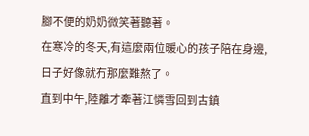腳不便的奶奶微笑著聽著。
在寒冷的冬天,有這麼兩位暖心的孩子陪在身邊,日子好像就冇那麼難熬了。
直到中午,陸離才牽著江憐雪回到古鎮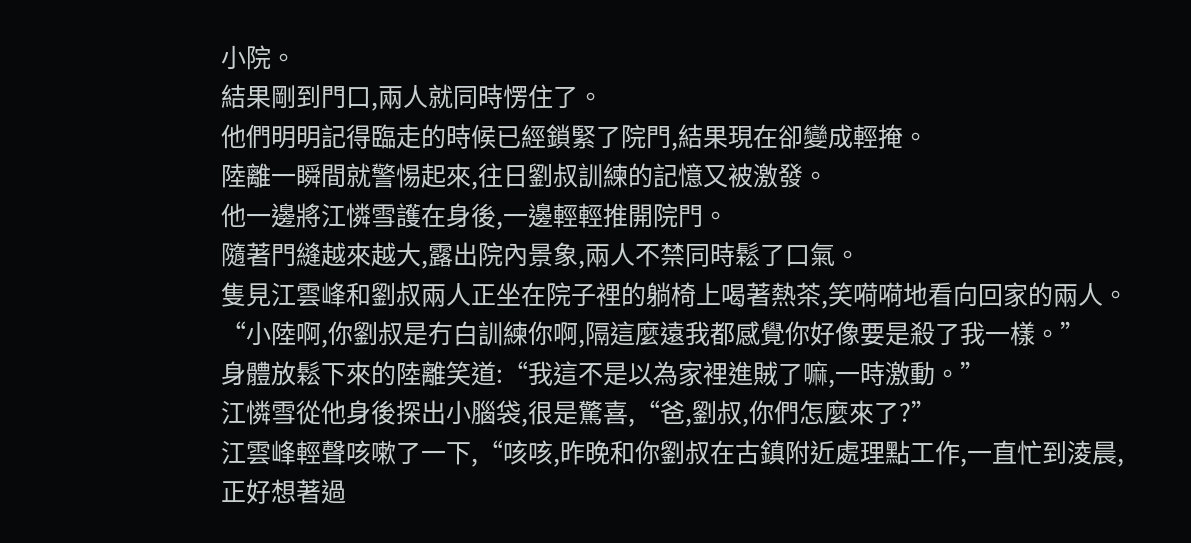小院。
結果剛到門口,兩人就同時愣住了。
他們明明記得臨走的時候已經鎖緊了院門,結果現在卻變成輕掩。
陸離一瞬間就警惕起來,往日劉叔訓練的記憶又被激發。
他一邊將江憐雪護在身後,一邊輕輕推開院門。
隨著門縫越來越大,露出院內景象,兩人不禁同時鬆了口氣。
隻見江雲峰和劉叔兩人正坐在院子裡的躺椅上喝著熱茶,笑嗬嗬地看向回家的兩人。
“小陸啊,你劉叔是冇白訓練你啊,隔這麼遠我都感覺你好像要是殺了我一樣。”
身體放鬆下來的陸離笑道:“我這不是以為家裡進賊了嘛,一時激動。”
江憐雪從他身後探出小腦袋,很是驚喜,“爸,劉叔,你們怎麼來了?”
江雲峰輕聲咳嗽了一下,“咳咳,昨晚和你劉叔在古鎮附近處理點工作,一直忙到淩晨,正好想著過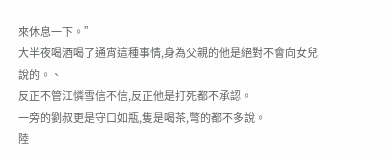來休息一下。”
大半夜喝酒喝了通宵這種事情,身為父親的他是絕對不會向女兒說的。、
反正不管江憐雪信不信,反正他是打死都不承認。
一旁的劉叔更是守口如瓶,隻是喝茶,彆的都不多說。
陸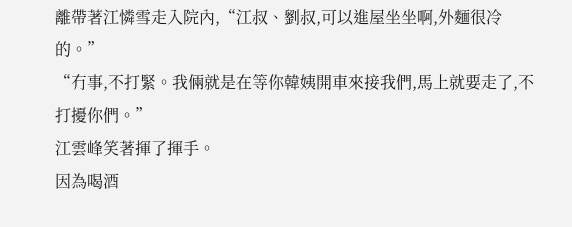離帶著江憐雪走入院內,“江叔、劉叔,可以進屋坐坐啊,外麵很冷的。”
“冇事,不打緊。我倆就是在等你韓姨開車來接我們,馬上就要走了,不打擾你們。”
江雲峰笑著揮了揮手。
因為喝酒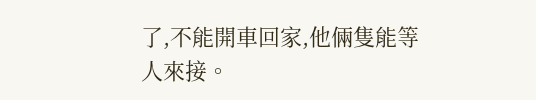了,不能開車回家,他倆隻能等人來接。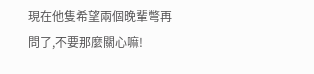現在他隻希望兩個晚輩彆再問了,不要那麼關心嘛!